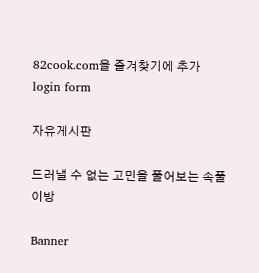82cook.com을 즐겨찾기에 추가
login form

자유게시판

드러낼 수 없는 고민을 풀어보는 속풀이방

Banner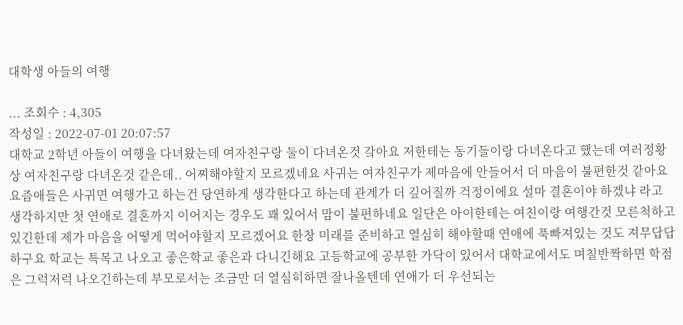대학생 아들의 여행

... 조회수 : 4,305
작성일 : 2022-07-01 20:07:57
대학교 2학년 아들이 여행을 다녀왔는데 여자친구랑 둘이 다녀온것 갘아요 저한테는 동기들이랑 다녀온다고 했는데 여러정황상 여자친구랑 다녀온것 같은데.. 어찌해야할지 모르겠네요 사귀는 여자친구가 제마음에 안들어서 더 마음이 불편한것 같아요 요즘애들은 사귀면 여행가고 하는건 당연하게 생각한다고 하는데 관계가 더 깊어질까 걱정이에요 설마 결혼이야 하겠냐 라고 생각하지만 첫 연애로 결혼까지 이어지는 경우도 꽤 있어서 맘이 불편하네요 일단은 아이한테는 여친이랑 여행간것 모른척하고 있긴한데 제가 마음을 어떻게 먹어야할지 모르겠어요 한창 미래를 준비하고 열심히 해야할때 연애에 푹빠져있는 것도 져무답답하구요 학교는 특목고 나오고 좋은학교 좋은과 다니긴해요 고등학교에 공부한 가닥이 있어서 대학교에서도 며칠반짝하면 학점은 그럭저럭 나오긴하는데 부모로서는 조금만 더 열심히하면 잘나올텐데 연애가 더 우선되는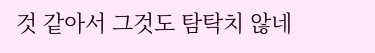것 같아서 그것도 탐탁치 않네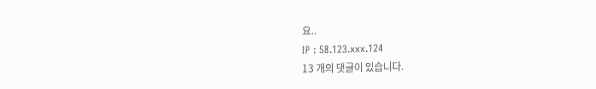요..
IP : 58.123.xxx.124
13 개의 댓글이 있습니다.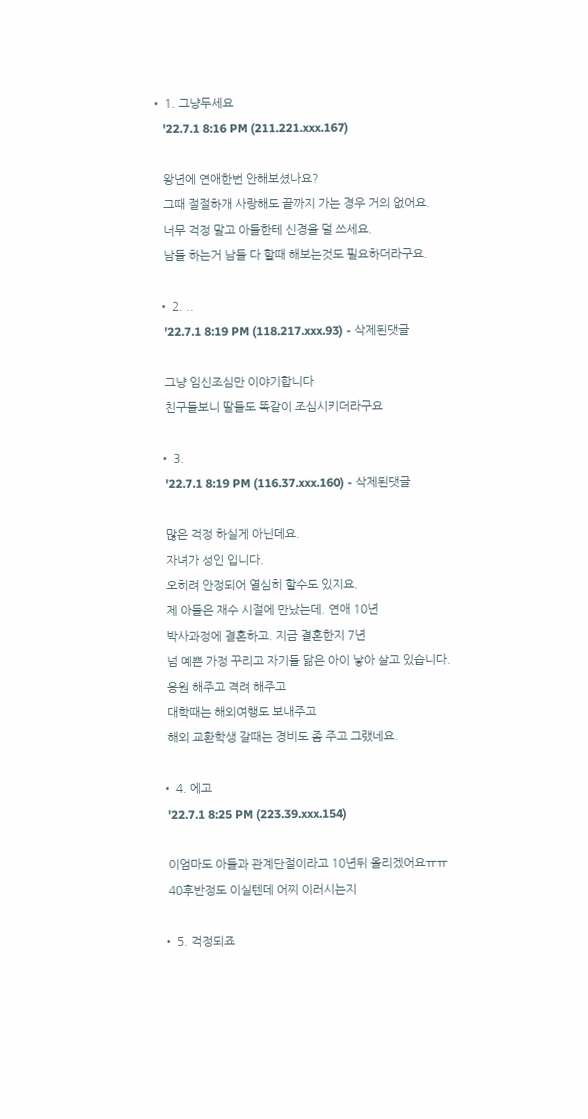• 1. 그냥두세요
    '22.7.1 8:16 PM (211.221.xxx.167)

    왕년에 연애한번 안해보셨나요?
    그때 절절하개 사랑해도 끝까지 가는 경우 거의 없어요.
    너무 걱정 말고 아들한테 신경을 덜 쓰세요.
    남들 하는거 남들 다 할때 해보는것도 필요하더라구요.

  • 2. ..
    '22.7.1 8:19 PM (118.217.xxx.93) - 삭제된댓글

    그냥 임신조심만 이야기합니다
    친구들보니 딸들도 똑같이 조심시키더라구요

  • 3.
    '22.7.1 8:19 PM (116.37.xxx.160) - 삭제된댓글

    많은 걱정 하실게 아닌데요.
    자녀가 성인 입니다.
    오히려 안정되어 열심히 할수도 있지요.
    제 아들은 재수 시절에 만났는데. 연애 10년
    박사과정에 결혼하고. 지금 결혼한지 7년
    넘 예쁜 가정 꾸리고 자기들 닮은 아이 낳아 살고 있습니다.
    응원 해주고 격려 해주고
    대학때는 해외여행도 보내주고
    해외 교환학생 갈때는 경비도 좀 주고 그랬네요.

  • 4. 에고
    '22.7.1 8:25 PM (223.39.xxx.154)

    이엄마도 아들과 관계단절이라고 10년뒤 올리겠어요ㅠㅠ
    40후반정도 이실텐데 어찌 이러시는지

  • 5. 걱정되죠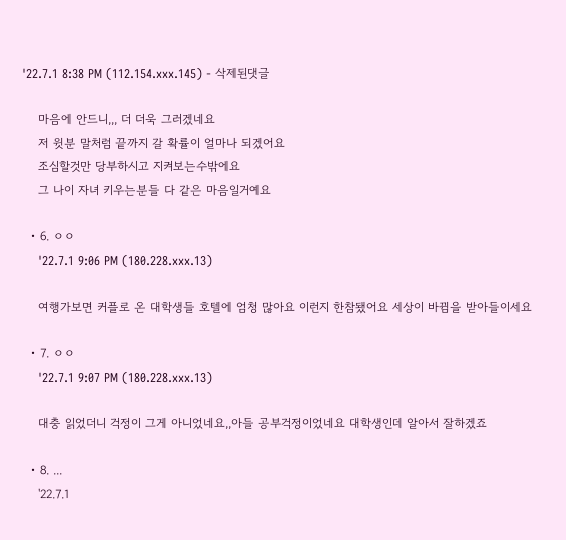'22.7.1 8:38 PM (112.154.xxx.145) - 삭제된댓글

    마음에 안드니,,, 더 더욱 그러겠네요
    저 윗분 말처럼 끝까지 갈 확률이 얼마나 되겠어요
    조심할것만 당부하시고 지켜보는수밖에요
    그 나이 자녀 키우는분들 다 같은 마음일거예요

  • 6. ㅇㅇ
    '22.7.1 9:06 PM (180.228.xxx.13)

    여행가보면 커플로 온 대학생들 호텔에 엄청 많아요 이런지 한참됐어요 세상이 바뀜을 받아들이세요

  • 7. ㅇㅇ
    '22.7.1 9:07 PM (180.228.xxx.13)

    대충 읽었더니 걱정이 그게 아니었네요,,아들 공부걱정이었네요 대학생인데 알아서 잘하겠죠

  • 8. ...
    '22.7.1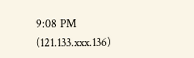9:08 PM (121.133.xxx.136)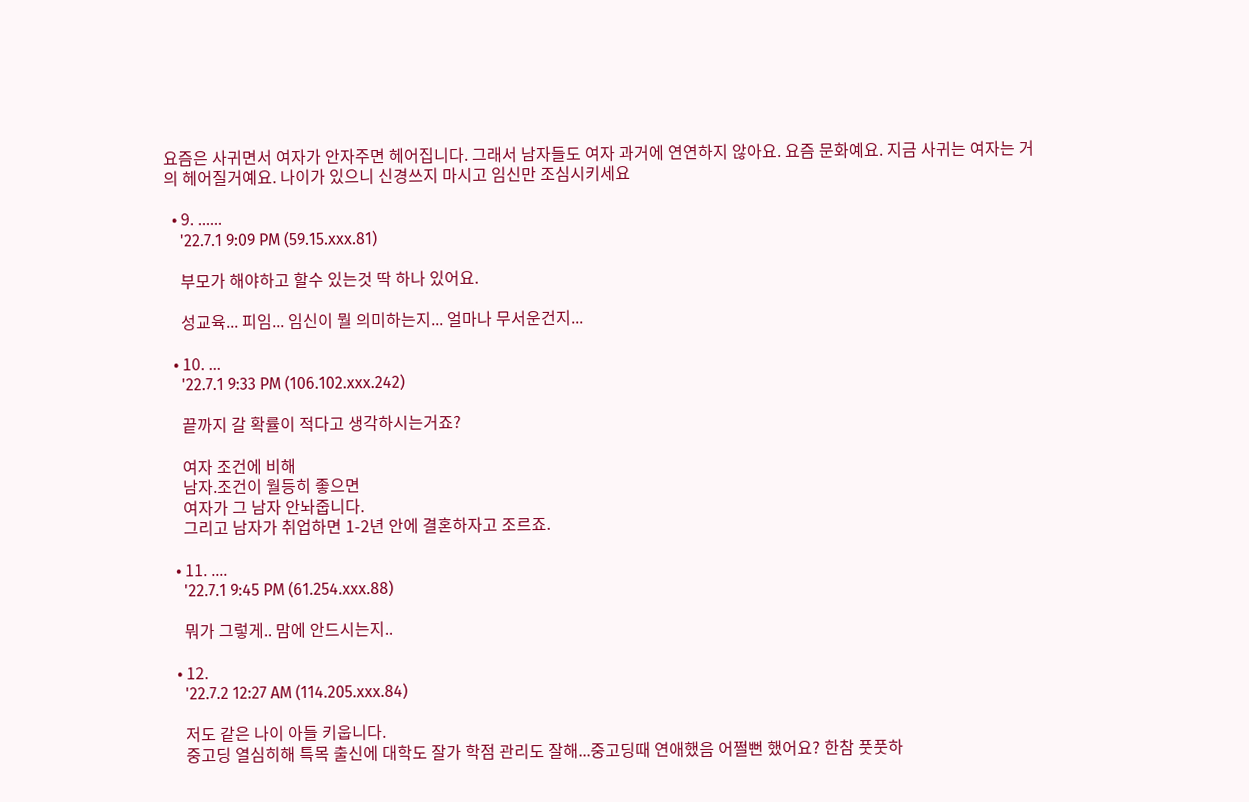요즘은 사귀면서 여자가 안자주면 헤어집니다. 그래서 남자들도 여자 과거에 연연하지 않아요. 요즘 문화예요. 지금 사귀는 여자는 거의 헤어질거예요. 나이가 있으니 신경쓰지 마시고 임신만 조심시키세요

  • 9. ......
    '22.7.1 9:09 PM (59.15.xxx.81)

    부모가 해야하고 할수 있는것 딱 하나 있어요.

    성교육... 피임... 임신이 뭘 의미하는지... 얼마나 무서운건지...

  • 10. ...
    '22.7.1 9:33 PM (106.102.xxx.242)

    끝까지 갈 확률이 적다고 생각하시는거죠?

    여자 조건에 비해
    남자.조건이 월등히 좋으면
    여자가 그 남자 안놔줍니다.
    그리고 남자가 취업하면 1-2년 안에 결혼하자고 조르죠.

  • 11. ....
    '22.7.1 9:45 PM (61.254.xxx.88)

    뭐가 그렇게.. 맘에 안드시는지..

  • 12.
    '22.7.2 12:27 AM (114.205.xxx.84)

    저도 같은 나이 아들 키웁니다.
    중고딩 열심히해 특목 출신에 대학도 잘가 학점 관리도 잘해...중고딩때 연애했음 어쩔뻔 했어요? 한참 풋풋하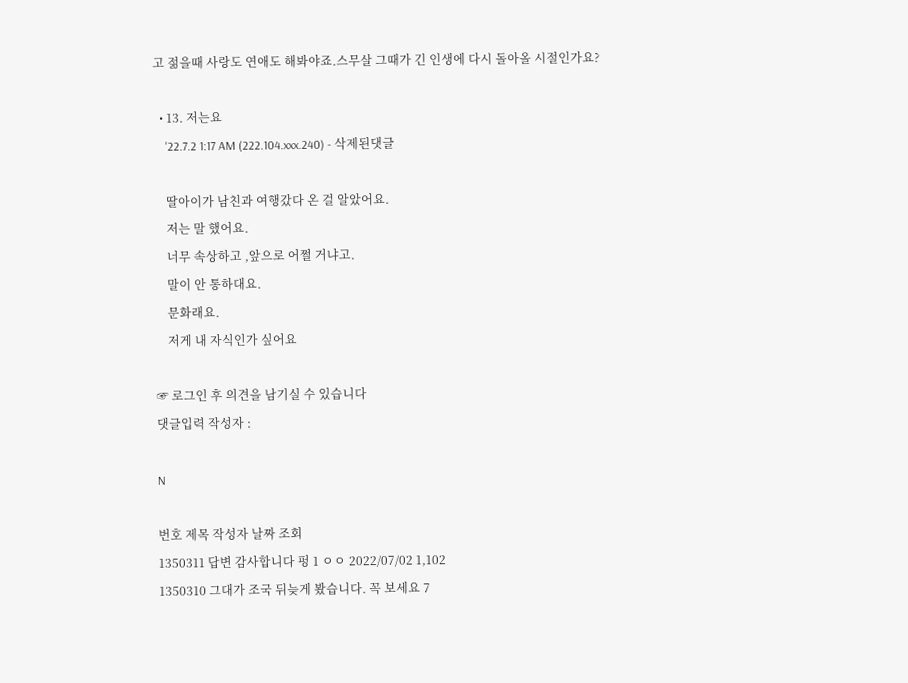고 젊을때 사랑도 연애도 해봐야죠.스무살 그때가 긴 인생에 다시 돌아올 시절인가요?

  • 13. 저는요
    '22.7.2 1:17 AM (222.104.xxx.240) - 삭제된댓글

    딸아이가 남친과 여행갔다 온 걸 알았어요.
    저는 말 했어요.
    너무 속상하고 ,앞으로 어쩔 거냐고.
    말이 안 통하대요.
    문화래요.
    저게 내 자식인가 싶어요

☞ 로그인 후 의견을 남기실 수 있습니다
댓글입력 작성자 :

N

번호 제목 작성자 날짜 조회
1350311 답변 감사합니다 펑 1 ㅇㅇ 2022/07/02 1,102
1350310 그대가 조국 뒤늦게 봤습니다. 꼭 보세요 7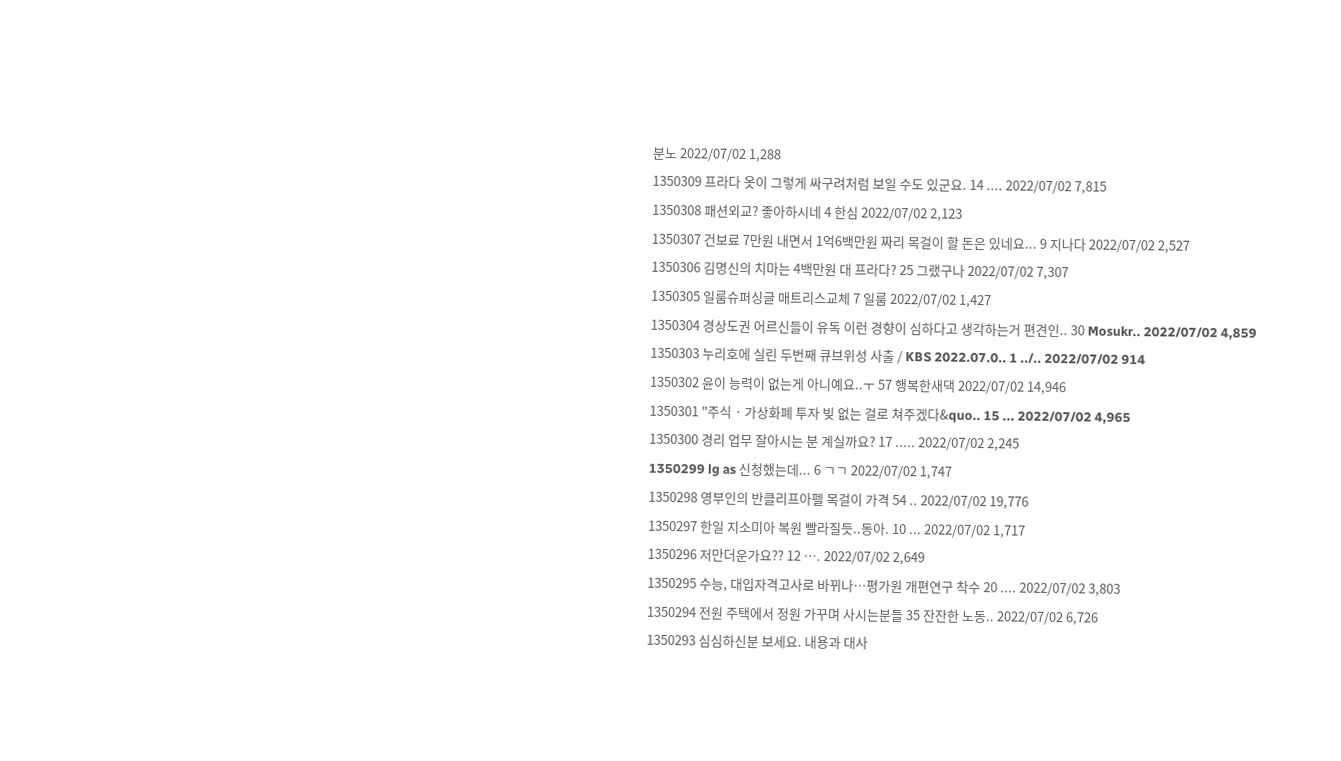분노 2022/07/02 1,288
1350309 프라다 옷이 그렇게 싸구려처럼 보일 수도 있군요. 14 .... 2022/07/02 7,815
1350308 패션외교? 좋아하시네 4 한심 2022/07/02 2,123
1350307 건보료 7만원 내면서 1억6백만원 짜리 목걸이 할 돈은 있네요... 9 지나다 2022/07/02 2,527
1350306 김명신의 치마는 4백만원 대 프라다? 25 그랬구나 2022/07/02 7,307
1350305 일룸슈퍼싱글 매트리스교체 7 일룸 2022/07/02 1,427
1350304 경상도권 어르신들이 유독 이런 경향이 심하다고 생각하는거 편견인.. 30 Mosukr.. 2022/07/02 4,859
1350303 누리호에 실린 두번째 큐브위성 사출 / KBS 2022.07.0.. 1 ../.. 2022/07/02 914
1350302 윤이 능력이 없는게 아니예요..ㅜ 57 행복한새댁 2022/07/02 14,946
1350301 "주식 · 가상화폐 투자 빚 없는 걸로 쳐주겠다&quo.. 15 ... 2022/07/02 4,965
1350300 경리 업무 잘아시는 분 계실까요? 17 ..... 2022/07/02 2,245
1350299 lg as 신청했는데... 6 ㄱㄱ 2022/07/02 1,747
1350298 영부인의 반클리프아펠 목걸이 가격 54 .. 2022/07/02 19,776
1350297 한일 지소미아 복원 빨라질듯..동아. 10 ... 2022/07/02 1,717
1350296 저만더운가요?? 12 …. 2022/07/02 2,649
1350295 수능, 대입자격고사로 바뀌나…평가원 개편연구 착수 20 .... 2022/07/02 3,803
1350294 전원 주택에서 정원 가꾸며 사시는분들 35 잔잔한 노동.. 2022/07/02 6,726
1350293 심심하신분 보세요. 내용과 대사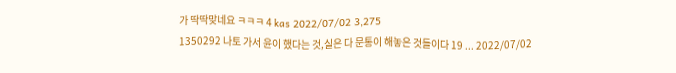가 딱딱맞네요 ㅋㅋㅋ 4 kas 2022/07/02 3,275
1350292 나토 가서 윤이 했다는 것,실은 다 문통이 해놓은 것들이다 19 ... 2022/07/02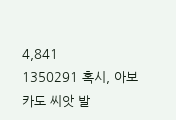4,841
1350291 혹시, 아보카도 씨앗 발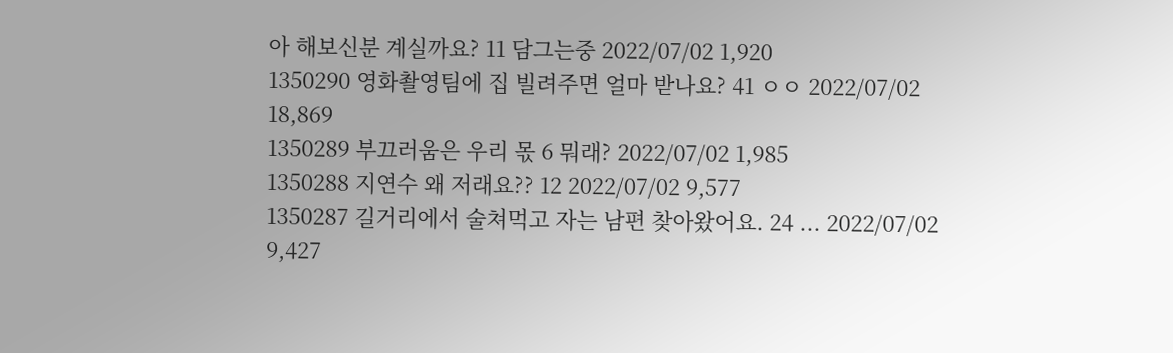아 해보신분 계실까요? 11 담그는중 2022/07/02 1,920
1350290 영화촬영팀에 집 빌려주면 얼마 받나요? 41 ㅇㅇ 2022/07/02 18,869
1350289 부끄러움은 우리 몫 6 뭐래? 2022/07/02 1,985
1350288 지연수 왜 저래요?? 12 2022/07/02 9,577
1350287 길거리에서 술쳐먹고 자는 남편 찾아왔어요. 24 ... 2022/07/02 9,427